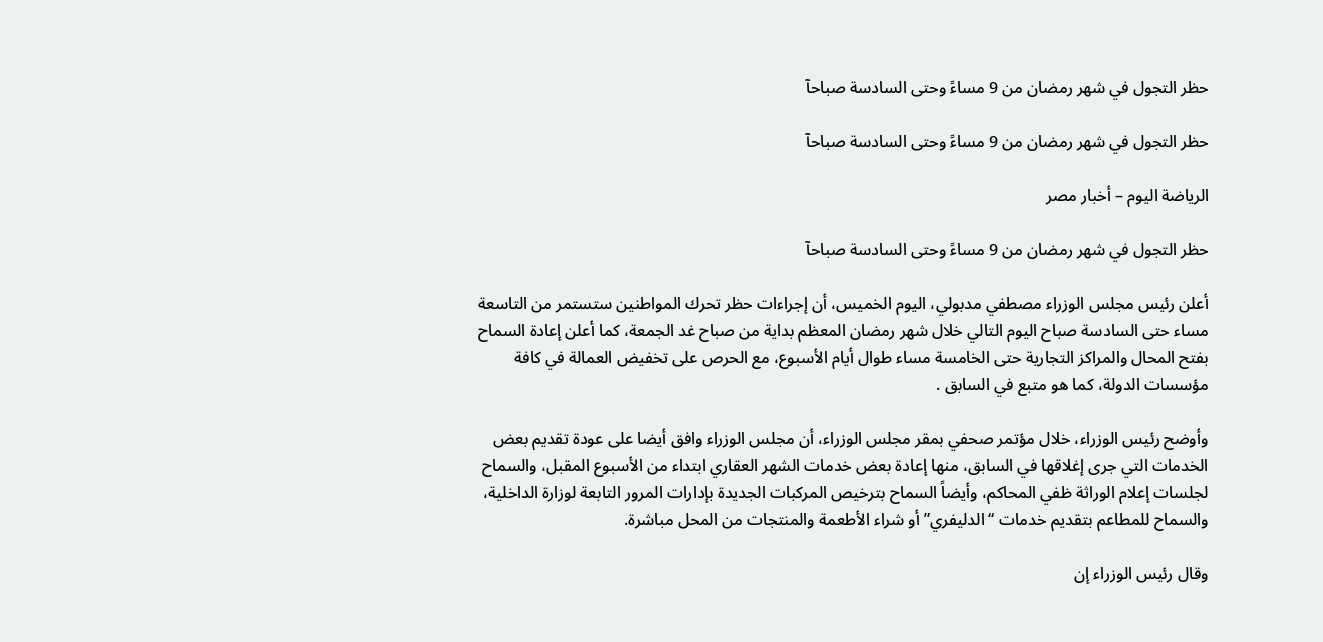حظر التجول في شهر رمضان من 9 مساءً وحتى السادسة صباحآ

حظر التجول في شهر رمضان من 9 مساءً وحتى السادسة صباحآ

الرياضة اليوم – أخبار مصر

حظر التجول في شهر رمضان من 9 مساءً وحتى السادسة صباحآ

أعلن رئيس مجلس الوزراء مصطفي مدبولي، اليوم الخميس، أن إجراءات حظر تحرك المواطنين ستستمر من التاسعة مساء حتى السادسة صباح اليوم التالي خلال شهر رمضان المعظم بداية من صباح غد الجمعة، كما أعلن إعادة السماح بفتح المحال والمراكز التجارية حتى الخامسة مساء طوال أيام الأسبوع، مع الحرص على تخفيض العمالة في كافة مؤسسات الدولة، كما هو متبع في السابق .

وأوضح رئيس الوزراء، خلال مؤتمر صحفي بمقر مجلس الوزراء، أن مجلس الوزراء وافق أيضا على عودة تقديم بعض الخدمات التي جرى إغلاقها في السابق، منها إعادة بعض خدمات الشهر العقاري ابتداء من الأسبوع المقبل، والسماح لجلسات إعلام الوراثة ظفي المحاكم، وأيضاً السماح بترخيص المركبات الجديدة بإدارات المرور التابعة لوزارة الداخلية، والسماح للمطاعم بتقديم خدمات “الدليفري” أو شراء الأطعمة والمنتجات من المحل مباشرة.

وقال رئيس الوزراء إن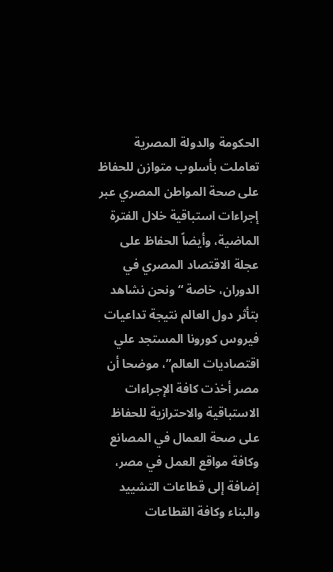الحكومة والدولة المصرية تعاملت بأسلوب متوازن للحفاظ على صحة المواطن المصري عبر إجراءات استباقية خلال الفترة الماضية، وأيضاً الحفاظ على عجلة الاقتصاد المصري في الدوران، خاصة “ونحن نشاهد بتأثر دول العالم نتيجة تداعيات فيروس كورونا المستجد علي اقتصاديات العالم”، موضحا أن مصر أخذت كافة الإجراءات الاستباقية والاحترازية للحفاظ على صحة العمال في المصانع وكافة مواقع العمل في مصر، إضافة إلى قطاعات التشييد والبناء وكافة القطاعات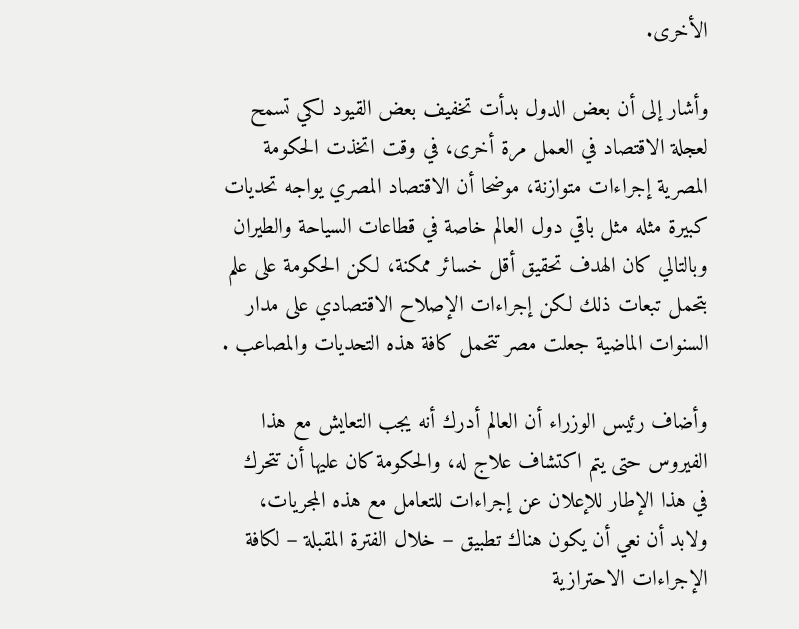الأخرى.

وأشار إلى أن بعض الدول بدأت تخفيف بعض القيود لكي تسمح لعجلة الاقتصاد في العمل مرة أخرى، في وقت اتخذت الحكومة المصرية إجراءات متوازنة، موضحا أن الاقتصاد المصري يواجه تحديات كبيرة مثله مثل باقي دول العالم خاصة في قطاعات السياحة والطيران وبالتالي كان الهدف تحقيق أقل خسائر ممكنة، لكن الحكومة على علم بتحمل تبعات ذلك لكن إجراءات الإصلاح الاقتصادي على مدار السنوات الماضية جعلت مصر تتحمل كافة هذه التحديات والمصاعب .

وأضاف رئيس الوزراء أن العالم أدرك أنه يجب التعايش مع هذا الفيروس حتى يتم اكتشاف علاج له، والحكومة كان عليها أن تتحرك في هذا الإطار للإعلان عن إجراءات للتعامل مع هذه المجريات، ولابد أن نعي أن يكون هناك تطبيق – خلال الفترة المقبلة – لكافة الإجراءات الاحترازية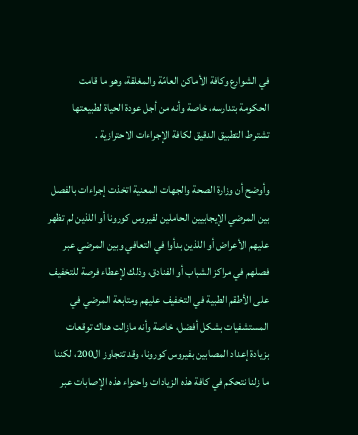في الشوارع وكافة الأماكن العامّة والمغلقة، وهو ما قامت الحكومة بتدارسه، خاصة وأنه من أجل عودة الحياة لطبيعتها تشترط التطبيق الدقيق لكافة الإجراءات الاحترازية .

وأوضح أن وزارة الصحة والجهات المعنية اتخذت إجراءات بالفصل بين المرضي الإيجابيين الحاملين لفيروس كورونا أو اللذين لم تظهر عليهم الأعراض أو اللذين بدأوا في التعافي وبين المرضي عبر فصلهم في مراكز الشباب أو الفنادق، وذلك لإعطاء فرصة للتخفيف على الأطقم الطبية في التخفيف عليهم ومتابعة المرضي في المستشفيات بشكل أفضل، خاصة وأنه مازالت هناك توقعات بزيادة إعداد المصابين بفيروس كورونا، وقد تتجاوز ال200، لكننا ما زلنا نتحكم في كافة هذه الزيادات واحتواء هذه الإصابات عبر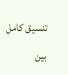تنسيق كامل بين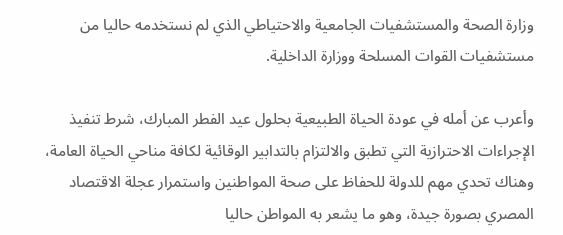وزارة الصحة والمستشفيات الجامعية والاحتياطي الذي لم نستخدمه حاليا من مستشفيات القوات المسلحة ووزارة الداخلية.

وأعرب عن أمله في عودة الحياة الطبيعية بحلول عيد الفطر المبارك، شرط تنفيذ الإجراءات الاحترازية التي تطبق والالتزام بالتدابير الوقائية لكافة مناحي الحياة العامة، وهناك تحدي مهم للدولة للحفاظ على صحة المواطنين واستمرار عجلة الاقتصاد المصري بصورة جيدة، وهو ما يشعر به المواطن حاليا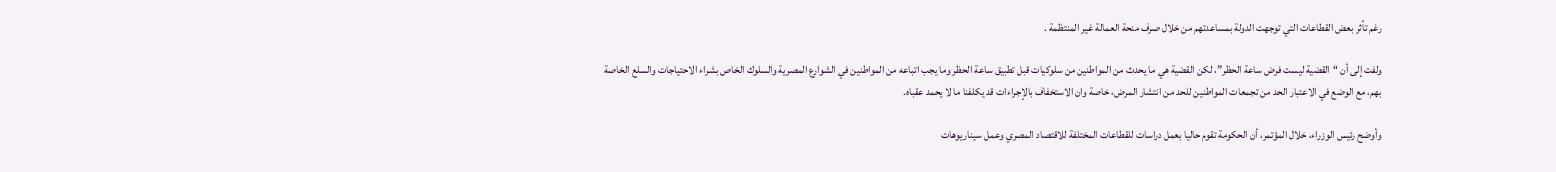رغم تأثر بعض القطاعات التي توجهت الدولة بمساعدتهم من خلال صرف منحة العمالة غير المنتظمة .

ولفت إلى أن “القضية ليست فرض ساعة الحظر”، لكن القضية هي ما يحدث من المواطنين من سلوكيات قبل تطبيق ساعة الحظر وما يجب اتباعه من المواطنين في الشوارع المصرية والسلوك الخاص بشراء الاحتياجات والسلع الخاصة بهم، مع الوضع في الاعتبار الحد من تجمعات المواطنين للحد من انتشار المرض، خاصة وان الاستخفاف بالإجراءات قد يكلفنا ما لا يحمد عقباه.

وأوضح رئيس الوزراء، خلال المؤتمر، أن الحكومة تقوم حاليا بعمل دراسات للقطاعات المختلفة للاقتصاد المصري وعمل سيناريوهات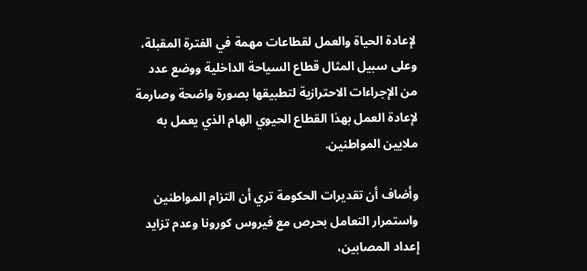لإعادة الحياة والعمل لقطاعات مهمة في الفترة المقبلة، وعلى سبيل المثال قطاع السياحة الداخلية ووضع عدد من الإجراءات الاحترازية لتطبيقها بصورة واضحة وصارمة لإعادة العمل بهذا القطاع الحيوي الهام الذي يعمل به ملايين المواطنين.

وأضاف أن تقديرات الحكومة تري أن التزام المواطنين واستمرار التعامل بحرص مع فيروس كورونا وعدم تزايد إعداد المصابين،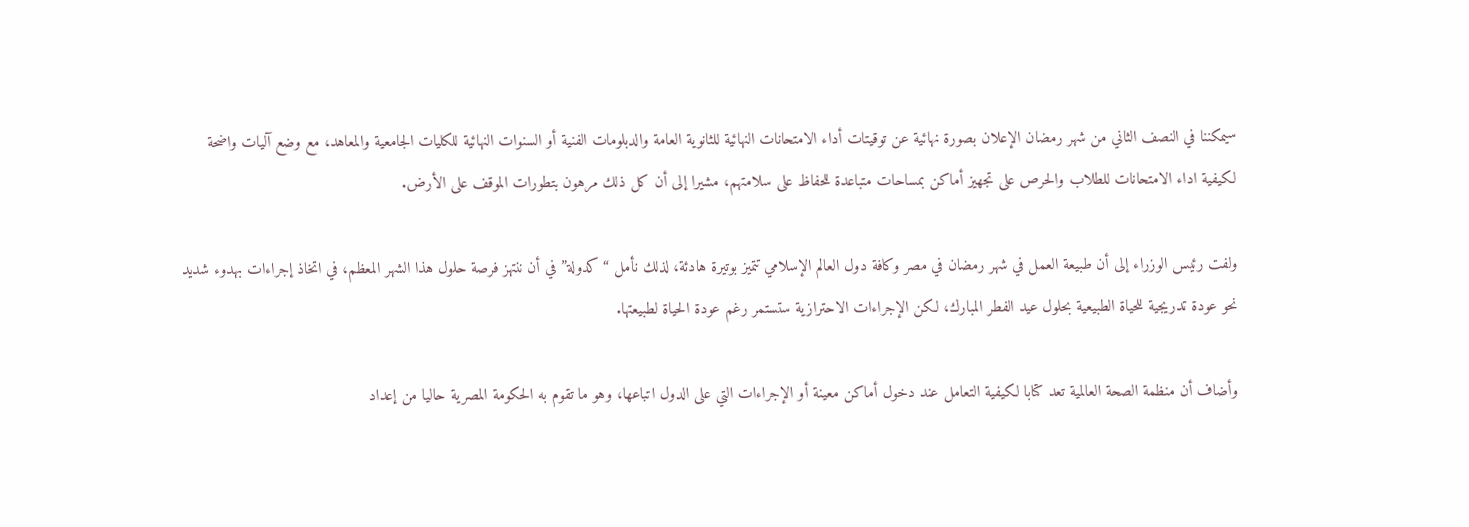سيمكننا في النصف الثاني من شهر رمضان الإعلان بصورة نهائية عن توقيتات أداء الامتحانات النهائية للثانوية العامة والدبلومات الفنية أو السنوات النهائية للكليات الجامعية والمعاهد، مع وضع آليات واضحة لكيفية اداء الامتحانات للطلاب والحرص على تجهيز أماكن بمساحات متباعدة للحفاظ على سلامتهم، مشيرا إلى أن كل ذلك مرهون بتطورات الموقف على الأرض.

ولفت رئيس الوزراء إلى أن طبيعة العمل في شهر رمضان في مصر وكافة دول العالم الإسلامي تتميز بوتيرة هادئة، لذلك نأمل “كدولة” في أن ننتهز فرصة حلول هذا الشهر المعظم، في اتخاذ إجراءات بهدوء شديد نحو عودة تدريجية للحياة الطبيعية بحلول عيد الفطر المبارك، لكن الإجراءات الاحترازية ستستمر رغم عودة الحياة لطبيعتها.

وأضاف أن منظمة الصحة العالمية تعد كتابا لكيفية التعامل عند دخول أماكن معينة أو الإجراءات التي على الدول اتباعها، وهو ما تقوم به الحكومة المصرية حاليا من إعداد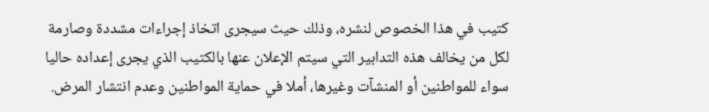كتيب في هذا الخصوص لنشره، وذلك حيث سيجرى اتخاذ إجراءات مشددة وصارمة لكل من يخالف هذه التدابير التي سيتم الإعلان عنها بالكتيب الذي يجرى إعداده حاليا سواء للمواطنين أو المنشآت وغيرها، أملا في حماية المواطنين وعدم انتشار المرض.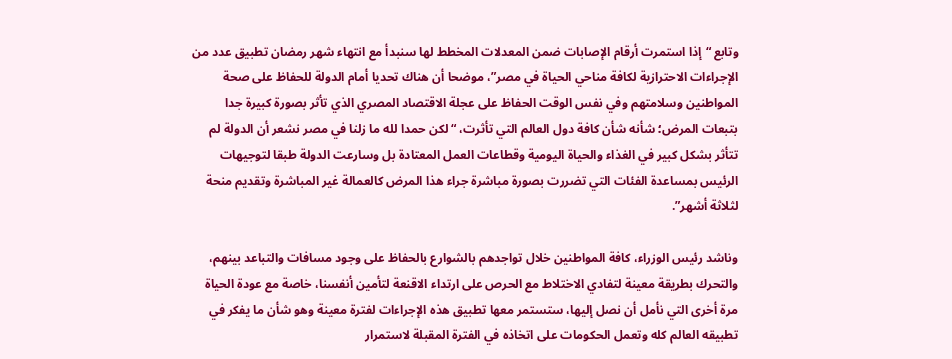وتابع “إذا استمرت أرقام الإصابات ضمن المعدلات المخطط لها سنبدأ مع انتهاء شهر رمضان تطبيق عدد من الإجراءات الاحترازية لكافة مناحي الحياة في مصر”، موضحا أن هناك تحديا أمام الدولة للحفاظ على صحة المواطنين وسلامتهم وفي نفس الوقت الحفاظ على عجلة الاقتصاد المصري الذي تأثر بصورة كبيرة جدا بتبعات المرض؛ شأنه شأن كافة دول العالم التي تأثرت، “لكن حمدا لله ما زلنا في مصر نشعر أن الدولة لم تتأثر بشكل كبير في الغذاء والحياة اليومية وقطاعات العمل المعتادة بل وسارعت الدولة طبقا لتوجيهات الرئيس بمساعدة الفئات التي تضررت بصورة مباشرة جراء هذا المرض كالعمالة غير المباشرة وتقديم منحة لثلاثة أشهر”.

وناشد رئيس الوزراء، كافة المواطنين خلال تواجدهم بالشوارع بالحفاظ على وجود مسافات والتباعد بينهم، والتحرك بطريقة معينة لتفادي الاختلاط مع الحرص على ارتداء الاقنعة لتأمين أنفسنا، خاصة مع عودة الحياة مرة أخرى التي نأمل أن نصل إليها، ستستمر معها تطبيق هذه الإجراءات لفترة معينة وهو شأن ما يفكر في تطبيقه العالم كله وتعمل الحكومات على اتخاذه في الفترة المقبلة لاستمرار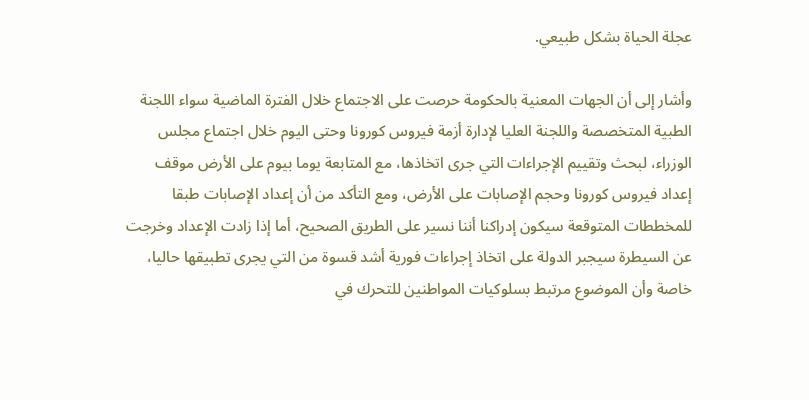عجلة الحياة بشكل طبيعي.

وأشار إلى أن الجهات المعنية بالحكومة حرصت على الاجتماع خلال الفترة الماضية سواء اللجنة الطبية المتخصصة واللجنة العليا لإدارة أزمة فيروس كورونا وحتى اليوم خلال اجتماع مجلس الوزراء، لبحث وتقييم الإجراءات التي جرى اتخاذها، مع المتابعة يوما بيوم على الأرض موقف إعداد فيروس كورونا وحجم الإصابات على الأرض، ومع التأكد من أن إعداد الإصابات طبقا للمخططات المتوقعة سيكون إدراكنا أننا نسير على الطريق الصحيح، أما إذا زادت الإعداد وخرجت عن السيطرة سيجبر الدولة على اتخاذ إجراءات فورية أشد قسوة من التي يجرى تطبيقها حاليا، خاصة وأن الموضوع مرتبط بسلوكيات المواطنين للتحرك في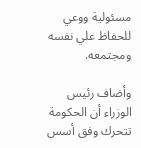مسئولية ووعي للحفاظ علي نفسه ومجتمعه.

وأضاف رئيس الوزراء أن الحكومة تتحرك وفق أسس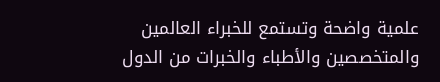علمية واضحة وتستمع للخبراء العالمين والمتخصصين والأطباء والخبرات من الدول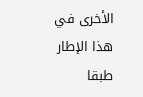الأخرى في هذا الإطار طبقا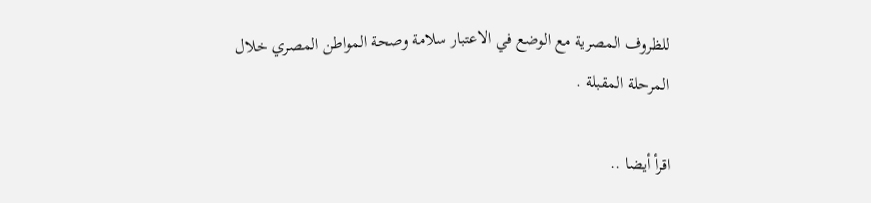للظروف المصرية مع الوضع في الاعتبار سلامة وصحة المواطن المصري خلال المرحلة المقبلة .

اقرأ أيضا ..